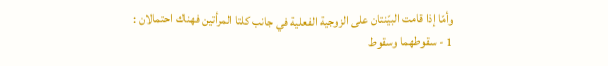وأمّا إذا قامت البيّنتان على الزوجية الفعلية في جانب كلتا المرأتين فهناك احتمالان :
1 - سقوطهما وسقوط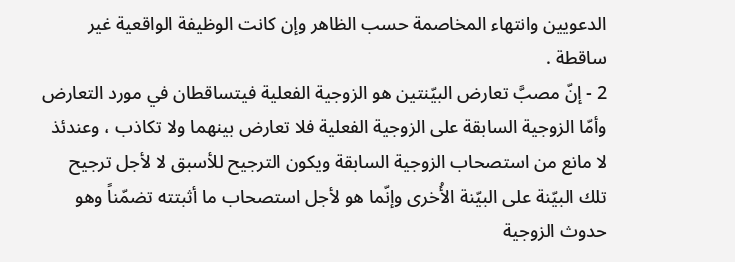الدعويين وانتهاء المخاصمة حسب الظاهر وإن كانت الوظيفة الواقعية غير ساقطة .
2 - إنّ مصبَّ تعارض البيّنتين هو الزوجية الفعلية فيتساقطان في مورد التعارض وأمّا الزوجية السابقة على الزوجية الفعلية فلا تعارض بينهما ولا تكاذب ، وعندئذ لا مانع من استصحاب الزوجية السابقة ويكون الترجيح للأسبق لا لأجل ترجيح تلك البيّنة على البيّنة الأُخرى وإنّما هو لأجل استصحاب ما أثبتته تضمّناً وهو حدوث الزوجية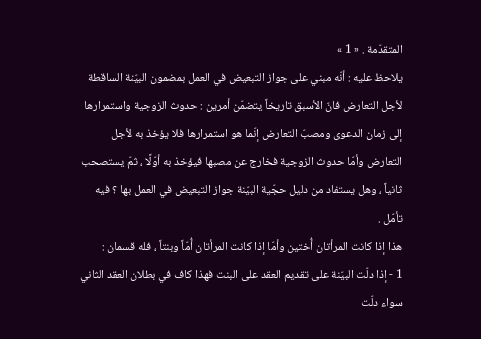المتقدّمة . « 1 »
يلاحظ عليه : أنّه مبني على جواز التبعيض في العمل بمضمون البيّنة الساقطة لأجل التعارض فانّ الأسبق تاريخاً يتضمّن أمرين : حدوث الزوجية واستمرارها إلى زمان الدعوى ومصبّ التعارض إنّما هو استمرارها فلا يؤخذ به لأجل التعارض وأمّا حدوث الزوجية فخارج عن مصبها فيؤخذ به أوّلًا ، ثمّ يستصحب ثانياً ، وهل يستفاد من دليل حجّية البيّنة جواز التبعيض في العمل بها ؟ فيه تأمّل .
هذا إذا كانت المرأتان أُختين وأمّا إذا كانت المرأتان أُمّاً وبنتاً ، فله قسمان :
1 - إذا دلّت البيّنة على تقديم العقد على البنت فهذا كاف في بطلان العقد الثاني سواء دلّت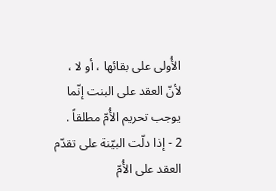الأُولى على بقائها ، أو لا ، لأنّ العقد على البنت إنّما يوجب تحريم الأُمّ مطلقاً .
2 - إذا دلّت البيّنة على تقدّم العقد على الأُمّ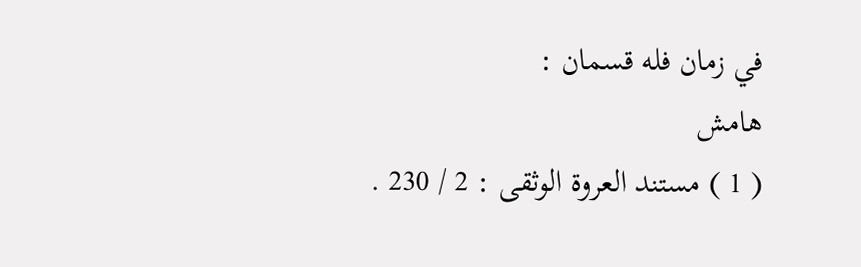في زمان فله قسمان :
هامش
( 1 ) مستند العروة الوثقى : 2 / 230 .